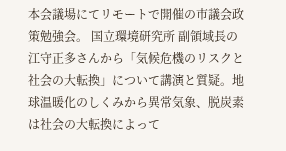本会議場にてリモートで開催の市議会政策勉強会。 国立環境研究所 副領域長の江守正多さんから「気候危機のリスクと社会の大転換」について講演と質疑。地球温暖化のしくみから異常気象、脱炭素は社会の大転換によって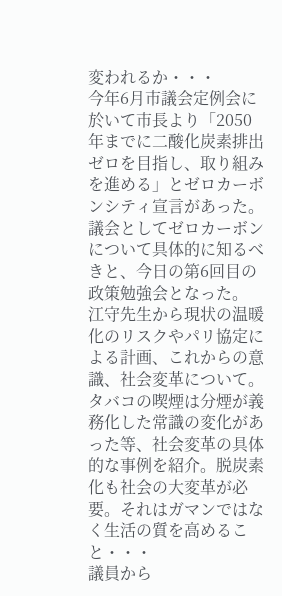変われるか・・・
今年6月市議会定例会に於いて市長より「2050年までに二酸化炭素排出ゼロを目指し、取り組みを進める」とゼロカーボンシティ宣言があった。
議会としてゼロカーボンについて具体的に知るべきと、今日の第6回目の政策勉強会となった。
江守先生から現状の温暖化のリスクやパリ協定による計画、これからの意識、社会変革について。
タバコの喫煙は分煙が義務化した常識の変化があった等、社会変革の具体的な事例を紹介。脱炭素化も社会の大変革が必要。それはガマンではなく生活の質を高めること・・・
議員から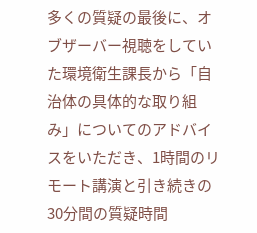多くの質疑の最後に、オブザーバー視聴をしていた環境衛生課長から「自治体の具体的な取り組み」についてのアドバイスをいただき、1時間のリモート講演と引き続きの30分間の質疑時間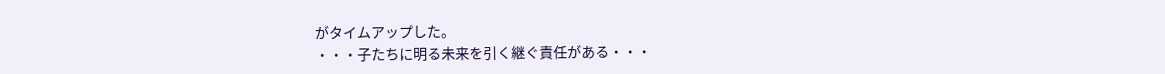がタイムアップした。
・・・子たちに明る未来を引く継ぐ責任がある・・・